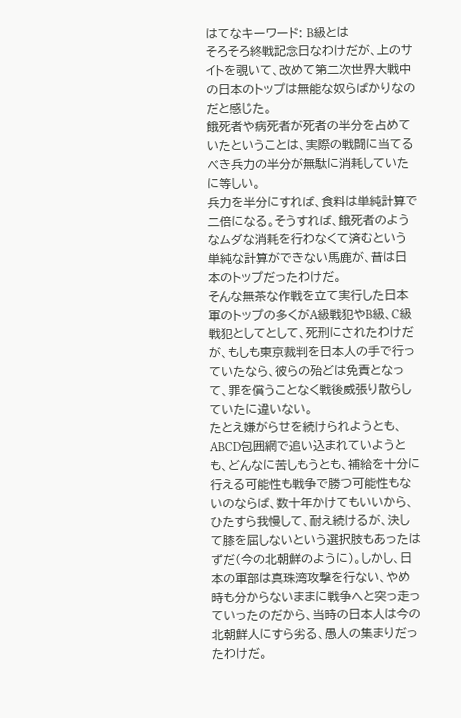はてなキーワード: B級とは
そろそろ終戦記念日なわけだが、上のサイトを覗いて、改めて第二次世界大戦中の日本のトップは無能な奴らばかりなのだと感じた。
餓死者や病死者が死者の半分を占めていたということは、実際の戦闘に当てるべき兵力の半分が無駄に消耗していたに等しい。
兵力を半分にすれば、食料は単純計算で二倍になる。そうすれば、餓死者のようなムダな消耗を行わなくて済むという単純な計算ができない馬鹿が、昔は日本のトップだったわけだ。
そんな無茶な作戦を立て実行した日本軍のトップの多くがA級戦犯やB級、C級戦犯としてとして、死刑にされたわけだが、もしも東京裁判を日本人の手で行っていたなら、彼らの殆どは免責となって、罪を償うことなく戦後威張り散らしていたに違いない。
たとえ嫌がらせを続けられようとも、ABCD包囲網で追い込まれていようとも、どんなに苦しもうとも、補給を十分に行える可能性も戦争で勝つ可能性もないのならば、数十年かけてもいいから、ひたすら我慢して、耐え続けるが、決して膝を屈しないという選択肢もあったはずだ(今の北朝鮮のように)。しかし、日本の軍部は真珠湾攻撃を行ない、やめ時も分からないままに戦争へと突っ走っていったのだから、当時の日本人は今の北朝鮮人にすら劣る、愚人の集まりだったわけだ。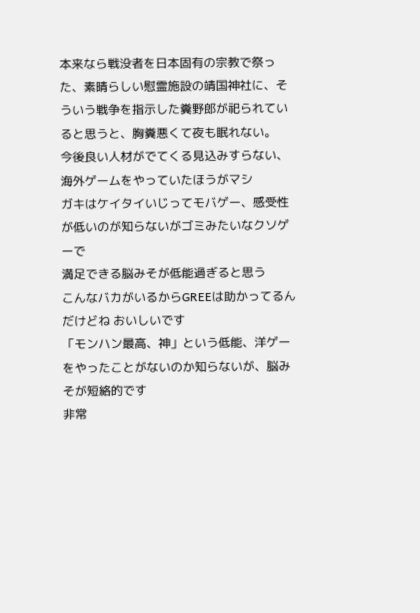本来なら戦没者を日本固有の宗教で祭った、素晴らしい慰霊施設の靖国神社に、そういう戦争を指示した糞野郎が祀られていると思うと、胸糞悪くて夜も眠れない。
今後良い人材がでてくる見込みすらない、海外ゲームをやっていたほうがマシ
ガキはケイタイいじってモバゲー、感受性が低いのが知らないがゴミみたいなクソゲーで
満足できる脳みそが低能過ぎると思う
こんなバカがいるからGREEは助かってるんだけどね おいしいです
「モンハン最高、神」という低能、洋ゲーをやったことがないのか知らないが、脳みそが短絡的です
非常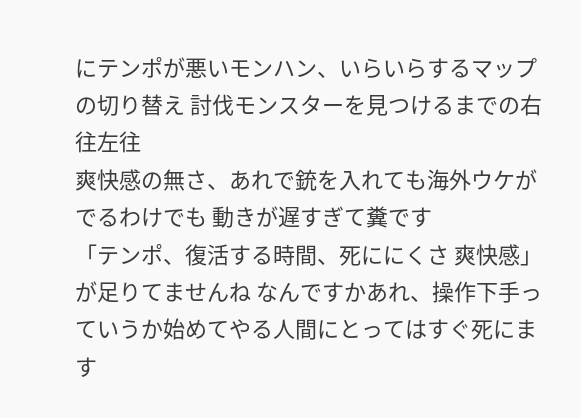にテンポが悪いモンハン、いらいらするマップの切り替え 討伐モンスターを見つけるまでの右往左往
爽快感の無さ、あれで銃を入れても海外ウケがでるわけでも 動きが遅すぎて糞です
「テンポ、復活する時間、死ににくさ 爽快感」が足りてませんね なんですかあれ、操作下手っていうか始めてやる人間にとってはすぐ死にます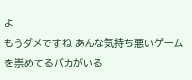よ
もうダメですね あんな気持ち悪いゲームを崇めてるバカがいる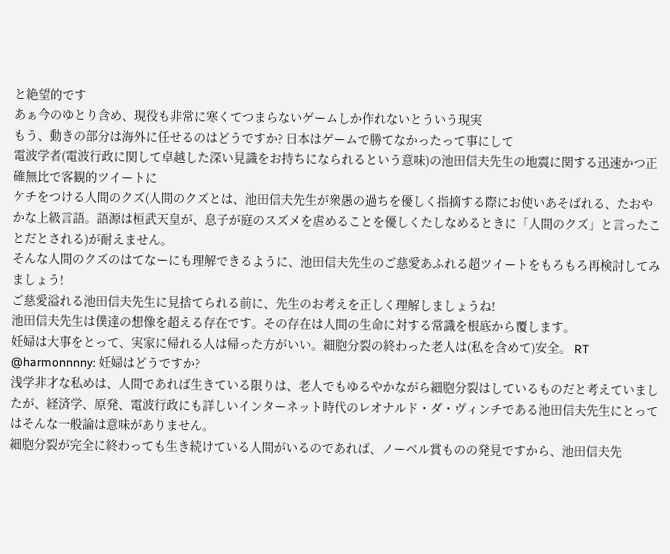と絶望的です
あぁ今のゆとり含め、現役も非常に寒くてつまらないゲームしか作れないとういう現実
もう、動きの部分は海外に任せるのはどうですか? 日本はゲームで勝てなかったって事にして
電波学者(電波行政に関して卓越した深い見識をお持ちになられるという意味)の池田信夫先生の地震に関する迅速かつ正確無比で客観的ツイートに
ケチをつける人間のクズ(人間のクズとは、池田信夫先生が衆愚の過ちを優しく指摘する際にお使いあそばれる、たおやかな上級言語。語源は桓武天皇が、息子が庭のスズメを虐めることを優しくたしなめるときに「人間のクズ」と言ったことだとされる)が耐えません。
そんな人間のクズのはてなーにも理解できるように、池田信夫先生のご慈愛あふれる超ツイートをもろもろ再検討してみましょう!
ご慈愛溢れる池田信夫先生に見捨てられる前に、先生のお考えを正しく理解しましょうね!
池田信夫先生は僕達の想像を超える存在です。その存在は人間の生命に対する常識を根底から覆します。
妊婦は大事をとって、実家に帰れる人は帰った方がいい。細胞分裂の終わった老人は(私を含めて)安全。 RT @harmonnnny: 妊婦はどうですか?
浅学非才な私めは、人間であれば生きている限りは、老人でもゆるやかながら細胞分裂はしているものだと考えていましたが、経済学、原発、電波行政にも詳しいインターネット時代のレオナルド・ダ・ヴィンチである池田信夫先生にとってはそんな一般論は意味がありません。
細胞分裂が完全に終わっても生き続けている人間がいるのであれば、ノーベル賞ものの発見ですから、池田信夫先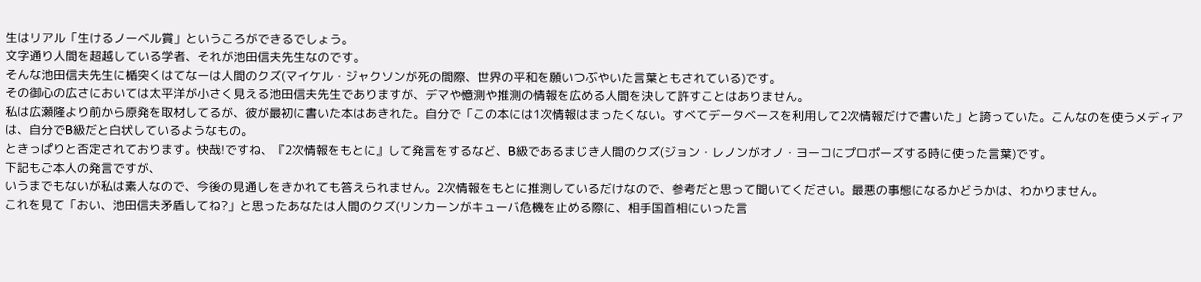生はリアル「生けるノーベル賞」というころができるでしょう。
文字通り人間を超越している学者、それが池田信夫先生なのです。
そんな池田信夫先生に楯突くはてなーは人間のクズ(マイケル・ジャクソンが死の間際、世界の平和を願いつぶやいた言葉ともされている)です。
その御心の広さにおいては太平洋が小さく見える池田信夫先生でありますが、デマや憶測や推測の情報を広める人間を決して許すことはありません。
私は広瀬隆より前から原発を取材してるが、彼が最初に書いた本はあきれた。自分で「この本には1次情報はまったくない。すべてデータベースを利用して2次情報だけで書いた」と誇っていた。こんなのを使うメディアは、自分でB級だと白状しているようなもの。
ときっぱりと否定されております。快哉!ですね、『2次情報をもとに』して発言をするなど、B級であるまじき人間のクズ(ジョン・レノンがオノ・ヨーコにプロポーズする時に使った言葉)です。
下記もご本人の発言ですが、
いうまでもないが私は素人なので、今後の見通しをきかれても答えられません。2次情報をもとに推測しているだけなので、参考だと思って聞いてください。最悪の事態になるかどうかは、わかりません。
これを見て「おい、池田信夫矛盾してね?」と思ったあなたは人間のクズ(リンカーンがキューバ危機を止める際に、相手国首相にいった言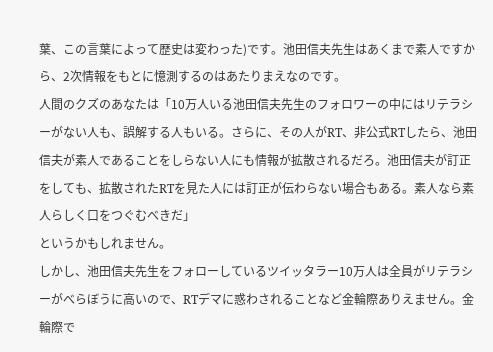葉、この言葉によって歴史は変わった)です。池田信夫先生はあくまで素人ですから、2次情報をもとに憶測するのはあたりまえなのです。
人間のクズのあなたは「10万人いる池田信夫先生のフォロワーの中にはリテラシーがない人も、誤解する人もいる。さらに、その人がRT、非公式RTしたら、池田信夫が素人であることをしらない人にも情報が拡散されるだろ。池田信夫が訂正をしても、拡散されたRTを見た人には訂正が伝わらない場合もある。素人なら素人らしく口をつぐむべきだ」
というかもしれません。
しかし、池田信夫先生をフォローしているツイッタラー10万人は全員がリテラシーがべらぼうに高いので、RTデマに惑わされることなど金輪際ありえません。金輪際で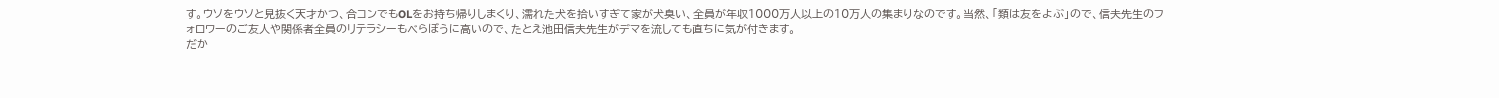す。ウソをウソと見抜く天才かつ、合コンでもOLをお持ち帰りしまくり、濡れた犬を拾いすぎて家が犬臭い、全員が年収1000万人以上の10万人の集まりなのです。当然、「類は友をよぶ」ので、信夫先生のフォロワーのご友人や関係者全員のリテラシーもべらぼうに高いので、たとえ池田信夫先生がデマを流しても直ちに気が付きます。
だか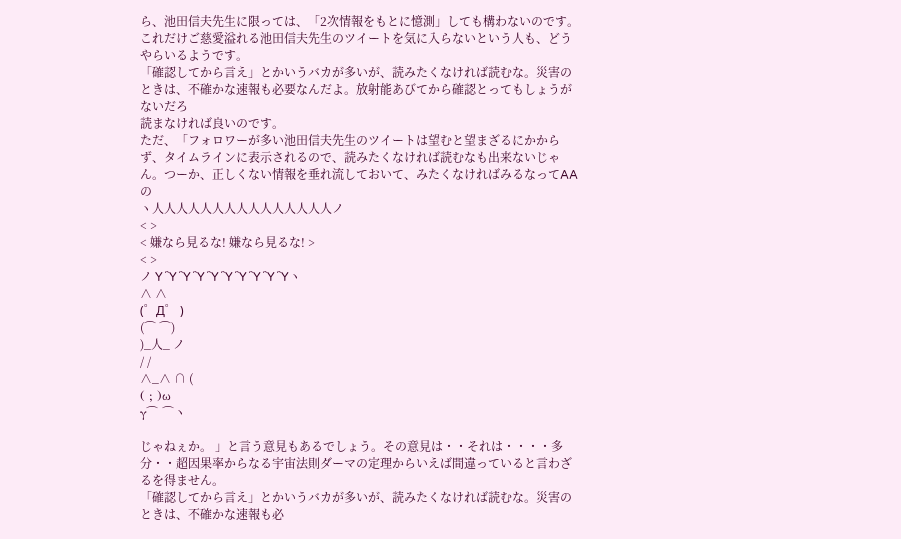ら、池田信夫先生に限っては、「2次情報をもとに憶測」しても構わないのです。
これだけご慈愛溢れる池田信夫先生のツイートを気に入らないという人も、どうやらいるようです。
「確認してから言え」とかいうバカが多いが、読みたくなければ読むな。災害のときは、不確かな速報も必要なんだよ。放射能あびてから確認とってもしょうがないだろ
読まなければ良いのです。
ただ、「フォロワーが多い池田信夫先生のツイートは望むと望まざるにかからず、タイムラインに表示されるので、読みたくなければ読むなも出来ないじゃん。つーか、正しくない情報を垂れ流しておいて、みたくなければみるなってAAの
ヽ人人人人人人人人人人人人人人人ノ
< >
< 嫌なら見るな! 嫌なら見るな! >
< >
ノ Y´`Y´`Y´`Y´`Y´`Y´`Y´`Y´`Y´`Yヽ
∧ ∧
(゜Д゜ )
(⌒ ⌒)
)_人_ ノ
/ /
∧_∧ ∩ (
( ; )ω
γ⌒ ⌒ヽ

じゃねぇか。 」と言う意見もあるでしょう。その意見は・・それは・・・・多分・・超因果率からなる宇宙法則ダーマの定理からいえば間違っていると言わざるを得ません。
「確認してから言え」とかいうバカが多いが、読みたくなければ読むな。災害のときは、不確かな速報も必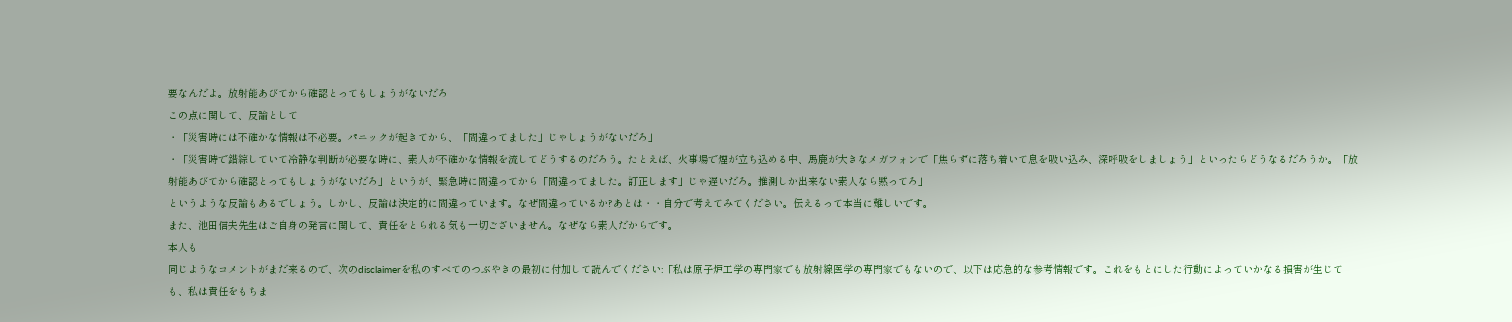要なんだよ。放射能あびてから確認とってもしょうがないだろ
この点に関して、反論として
・「災害時には不確かな情報は不必要。パニックが起きてから、「間違ってました」じゃしょうがないだろ」
・「災害時で錯綜していて冷静な判断が必要な時に、素人が不確かな情報を流してどうするのだろう。たとえば、火事場で煙が立ち込める中、馬鹿が大きなメガフォンで「焦らずに落ち着いて息を吸い込み、深呼吸をしましょう」といったらどうなるだろうか。「放射能あびてから確認とってもしょうがないだろ」というが、緊急時に間違ってから「間違ってました。訂正します」じゃ遅いだろ。推測しか出来ない素人なら黙ってろ」
というような反論もあるでしょう。しかし、反論は決定的に間違っています。なぜ間違っているか?あとは・・自分で考えてみてください。伝えるって本当に難しいです。
また、池田信夫先生はご自身の発言に関して、責任をとられる気も一切ございません。なぜなら素人だからです。
本人も
同じようなコメントがまだ来るので、次のdisclaimerを私のすべてのつぶやきの最初に付加して読んでください:「私は原子炉工学の専門家でも放射線医学の専門家でもないので、以下は応急的な参考情報です。これをもとにした行動によっていかなる損害が生じても、私は責任をもちま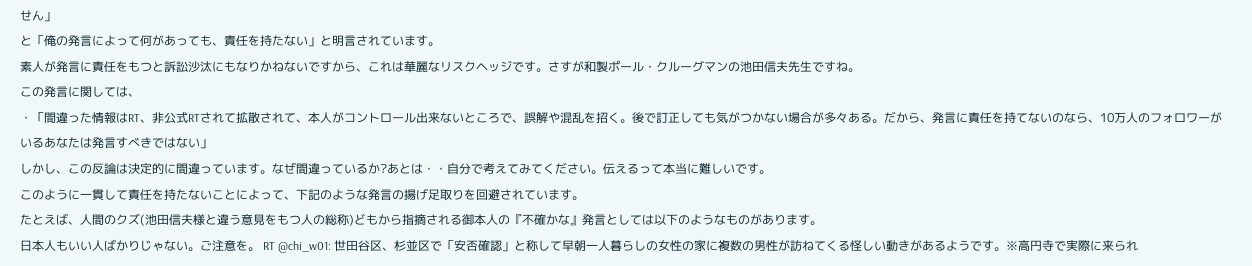せん」
と「俺の発言によって何があっても、責任を持たない」と明言されています。
素人が発言に責任をもつと訴訟沙汰にもなりかねないですから、これは華麗なリスクヘッジです。さすが和製ポール・クルーグマンの池田信夫先生ですね。
この発言に関しては、
・「間違った情報はRT、非公式RTされて拡散されて、本人がコントロール出来ないところで、誤解や混乱を招く。後で訂正しても気がつかない場合が多々ある。だから、発言に責任を持てないのなら、10万人のフォロワーがいるあなたは発言すべきではない」
しかし、この反論は決定的に間違っています。なぜ間違っているか?あとは・・自分で考えてみてください。伝えるって本当に難しいです。
このように一貫して責任を持たないことによって、下記のような発言の揚げ足取りを回避されています。
たとえば、人間のクズ(池田信夫様と違う意見をもつ人の総称)どもから指摘される御本人の『不確かな』発言としては以下のようなものがあります。
日本人もいい人ばかりじゃない。ご注意を。 RT @chi_w01: 世田谷区、杉並区で「安否確認」と称して早朝一人暮らしの女性の家に複数の男性が訪ねてくる怪しい動きがあるようです。※高円寺で実際に来られ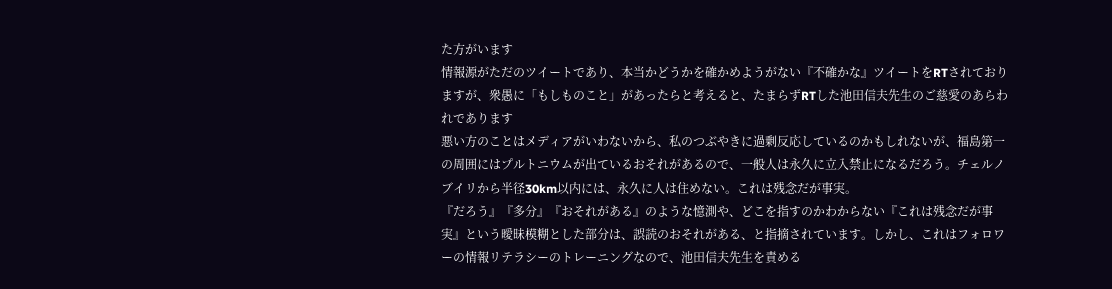た方がいます
情報源がただのツイートであり、本当かどうかを確かめようがない『不確かな』ツイートをRTされておりますが、衆愚に「もしものこと」があったらと考えると、たまらずRTした池田信夫先生のご慈愛のあらわれであります
悪い方のことはメディアがいわないから、私のつぶやきに過剰反応しているのかもしれないが、福島第一の周囲にはプルトニウムが出ているおそれがあるので、一般人は永久に立入禁止になるだろう。チェルノブイリから半径30km以内には、永久に人は住めない。これは残念だが事実。
『だろう』『多分』『おそれがある』のような憶測や、どこを指すのかわからない『これは残念だが事実』という曖昧模糊とした部分は、誤読のおそれがある、と指摘されています。しかし、これはフォロワーの情報リテラシーのトレーニングなので、池田信夫先生を責める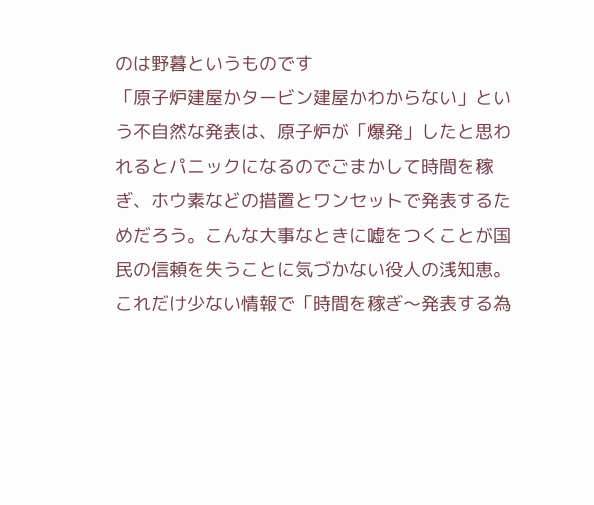のは野暮というものです
「原子炉建屋かタービン建屋かわからない」という不自然な発表は、原子炉が「爆発」したと思われるとパニックになるのでごまかして時間を稼ぎ、ホウ素などの措置とワンセットで発表するためだろう。こんな大事なときに嘘をつくことが国民の信頼を失うことに気づかない役人の浅知恵。
これだけ少ない情報で「時間を稼ぎ〜発表する為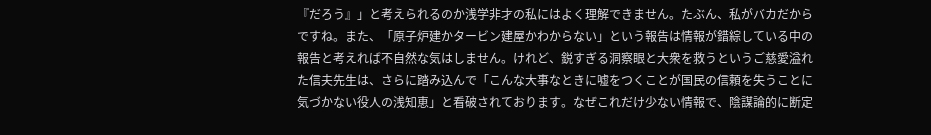『だろう』」と考えられるのか浅学非才の私にはよく理解できません。たぶん、私がバカだからですね。また、「原子炉建かタービン建屋かわからない」という報告は情報が錯綜している中の報告と考えれば不自然な気はしません。けれど、鋭すぎる洞察眼と大衆を救うというご慈愛溢れた信夫先生は、さらに踏み込んで「こんな大事なときに嘘をつくことが国民の信頼を失うことに気づかない役人の浅知恵」と看破されております。なぜこれだけ少ない情報で、陰謀論的に断定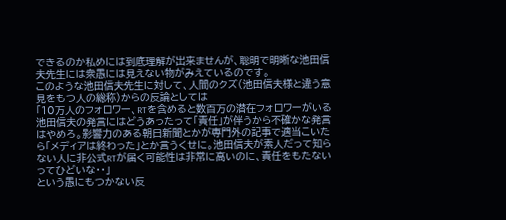できるのか私めには到底理解が出来ませんが、聡明で明晰な池田信夫先生には衆愚には見えない物がみえているのです。
このような池田信夫先生に対して、人間のクズ(池田信夫様と違う意見をもつ人の総称)からの反論としては
「10万人のフォロワー、RTを含めると数百万の潜在フォロワーがいる池田信夫の発言にはどうあったって「責任」が伴うから不確かな発言はやめろ。影響力のある朝日新聞とかが専門外の記事で適当こいたら「メディアは終わった」とか言うくせに。池田信夫が素人だって知らない人に非公式RTが届く可能性は非常に高いのに、責任をもたないってひどいな・・」
という愚にもつかない反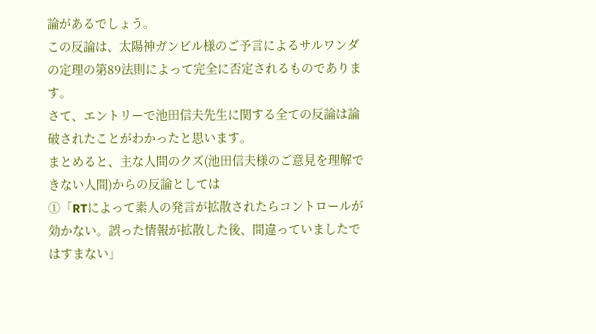論があるでしょう。
この反論は、太陽神ガンビル様のご予言によるサルワンダの定理の第89法則によって完全に否定されるものであります。
さて、エントリーで池田信夫先生に関する全ての反論は論破されたことがわかったと思います。
まとめると、主な人間のクズ(池田信夫様のご意見を理解できない人間)からの反論としては
①「RTによって素人の発言が拡散されたらコントロールが効かない。誤った情報が拡散した後、間違っていましたではすまない」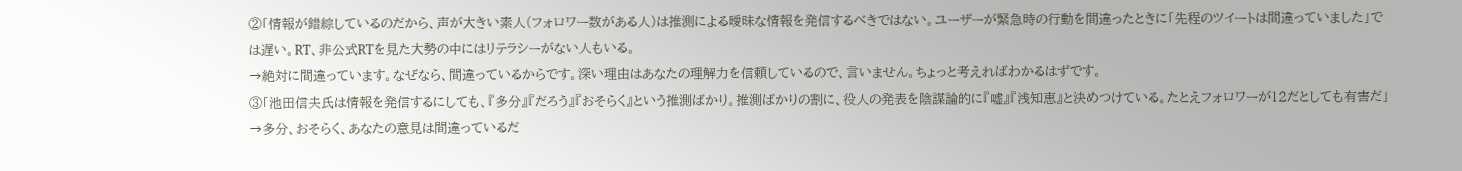②「情報が錯綜しているのだから、声が大きい素人(フォロワー数がある人)は推測による曖昧な情報を発信するべきではない。ユーザーが緊急時の行動を間違ったときに「先程のツイートは間違っていました」では遅い。RT、非公式RTを見た大勢の中にはリテラシーがない人もいる。
→絶対に間違っています。なぜなら、間違っているからです。深い理由はあなたの理解力を信頼しているので、言いません。ちょっと考えればわかるはずです。
③「池田信夫氏は情報を発信するにしても、『多分』『だろう』『おそらく』という推測ばかり。推測ばかりの割に、役人の発表を陰謀論的に『嘘』『浅知恵』と決めつけている。たとえフォロワーが12だとしても有害だ」
→多分、おそらく、あなたの意見は間違っているだ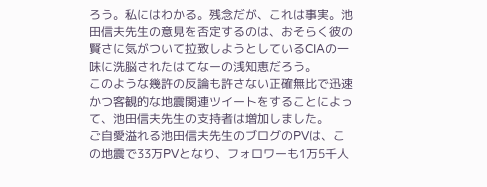ろう。私にはわかる。残念だが、これは事実。池田信夫先生の意見を否定するのは、おそらく彼の賢さに気がついて拉致しようとしているCIAの一味に洗脳されたはてなーの浅知恵だろう。
このような幾許の反論も許さない正確無比で迅速かつ客観的な地震関連ツイートをすることによって、池田信夫先生の支持者は増加しました。
ご自愛溢れる池田信夫先生のブログのPVは、この地震で33万PVとなり、フォロワーも1万5千人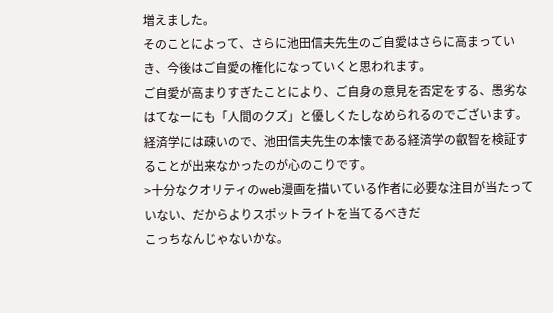増えました。
そのことによって、さらに池田信夫先生のご自愛はさらに高まっていき、今後はご自愛の権化になっていくと思われます。
ご自愛が高まりすぎたことにより、ご自身の意見を否定をする、愚劣なはてなーにも「人間のクズ」と優しくたしなめられるのでございます。
経済学には疎いので、池田信夫先生の本懐である経済学の叡智を検証することが出来なかったのが心のこりです。
>十分なクオリティのweb漫画を描いている作者に必要な注目が当たっていない、だからよりスポットライトを当てるべきだ
こっちなんじゃないかな。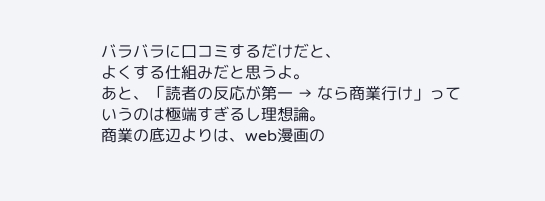バラバラに口コミするだけだと、
よくする仕組みだと思うよ。
あと、「読者の反応が第一 → なら商業行け」っていうのは極端すぎるし理想論。
商業の底辺よりは、web漫画の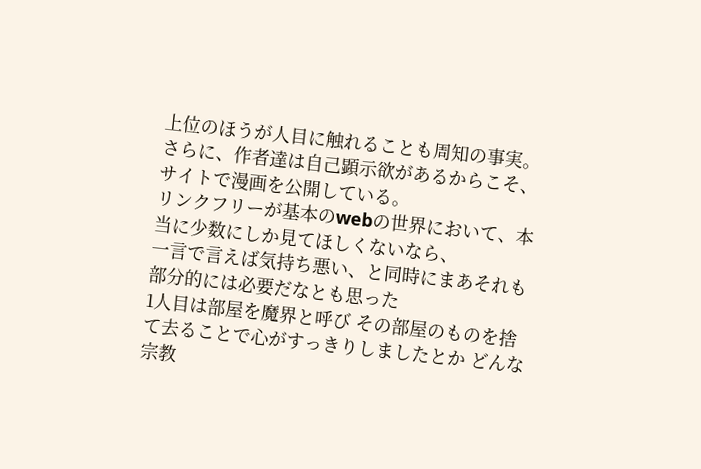上位のほうが人目に触れることも周知の事実。
さらに、作者達は自己顕示欲があるからこそ、サイトで漫画を公開している。
リンクフリーが基本のwebの世界において、本当に少数にしか見てほしくないなら、
一言で言えば気持ち悪い、と同時にまあそれも部分的には必要だなとも思った
1人目は部屋を魔界と呼び その部屋のものを捨て去ることで心がすっきりしましたとか どんな宗教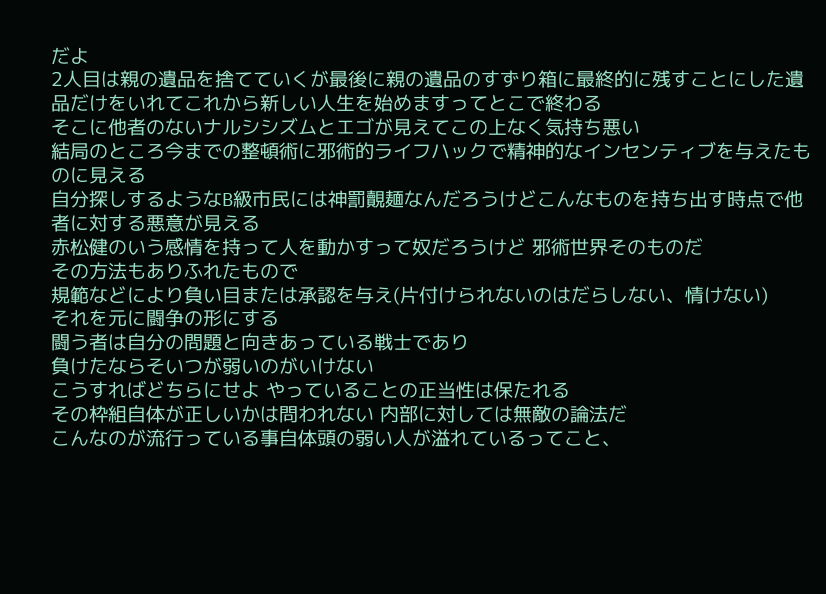だよ
2人目は親の遺品を捨てていくが最後に親の遺品のすずり箱に最終的に残すことにした遺品だけをいれてこれから新しい人生を始めますってとこで終わる
そこに他者のないナルシシズムとエゴが見えてこの上なく気持ち悪い
結局のところ今までの整頓術に邪術的ライフハックで精神的なインセンティブを与えたものに見える
自分探しするようなB級市民には神罰覿麺なんだろうけどこんなものを持ち出す時点で他者に対する悪意が見える
赤松健のいう感情を持って人を動かすって奴だろうけど 邪術世界そのものだ
その方法もありふれたもので
規範などにより負い目または承認を与え(片付けられないのはだらしない、情けない)
それを元に闘争の形にする
闘う者は自分の問題と向きあっている戦士であり
負けたならそいつが弱いのがいけない
こうすればどちらにせよ やっていることの正当性は保たれる
その枠組自体が正しいかは問われない 内部に対しては無敵の論法だ
こんなのが流行っている事自体頭の弱い人が溢れているってこと、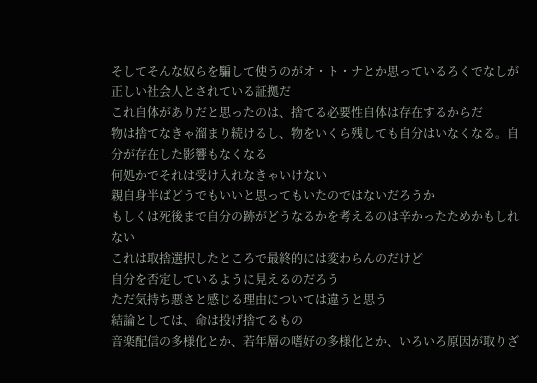そしてそんな奴らを騙して使うのがオ・ト・ナとか思っているろくでなしが正しい社会人とされている証拠だ
これ自体がありだと思ったのは、捨てる必要性自体は存在するからだ
物は捨てなきゃ溜まり続けるし、物をいくら残しても自分はいなくなる。自分が存在した影響もなくなる
何処かでそれは受け入れなきゃいけない
親自身半ばどうでもいいと思ってもいたのではないだろうか
もしくは死後まで自分の跡がどうなるかを考えるのは辛かったためかもしれない
これは取捨選択したところで最終的には変わらんのだけど
自分を否定しているように見えるのだろう
ただ気持ち悪さと感じる理由については違うと思う
結論としては、命は投げ捨てるもの
音楽配信の多様化とか、若年層の嗜好の多様化とか、いろいろ原因が取りざ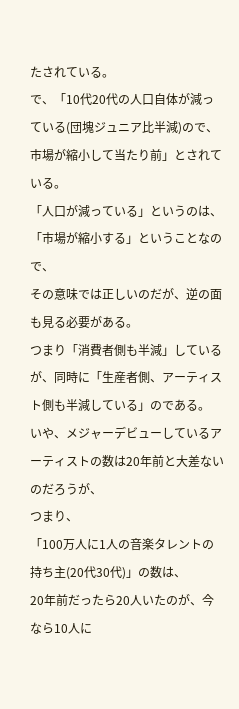たされている。
で、「10代20代の人口自体が減っている(団塊ジュニア比半減)ので、
市場が縮小して当たり前」とされている。
「人口が減っている」というのは、「市場が縮小する」ということなので、
その意味では正しいのだが、逆の面も見る必要がある。
つまり「消費者側も半減」しているが、同時に「生産者側、アーティスト側も半減している」のである。
いや、メジャーデビューしているアーティストの数は20年前と大差ないのだろうが、
つまり、
「100万人に1人の音楽タレントの持ち主(20代30代)」の数は、
20年前だったら20人いたのが、今なら10人に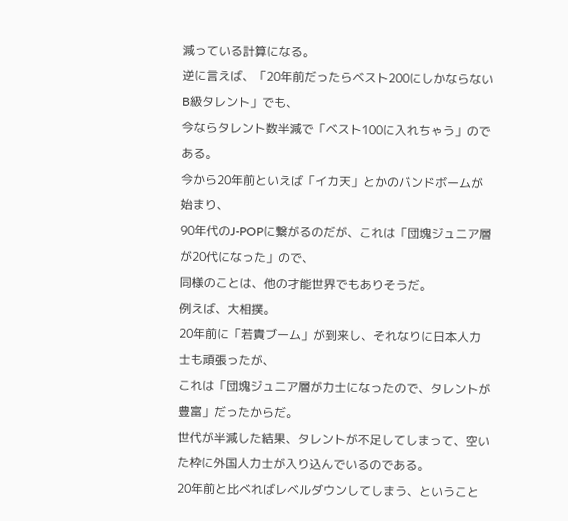減っている計算になる。
逆に言えば、「20年前だったらベスト200にしかならないB級タレント」でも、
今ならタレント数半減で「ベスト100に入れちゃう」のである。
今から20年前といえば「イカ天」とかのバンドボームが始まり、
90年代のJ-POPに繋がるのだが、これは「団塊ジュニア層が20代になった」ので、
同様のことは、他の才能世界でもありそうだ。
例えば、大相撲。
20年前に「若貴ブーム」が到来し、それなりに日本人力士も頑張ったが、
これは「団塊ジュニア層が力士になったので、タレントが豊富」だったからだ。
世代が半減した結果、タレントが不足してしまって、空いた枠に外国人力士が入り込んでいるのである。
20年前と比べればレベルダウンしてしまう、ということ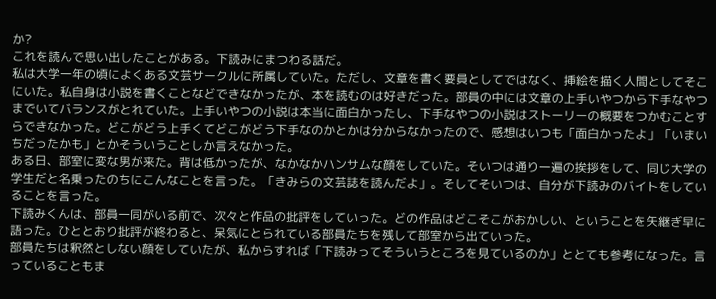か?
これを読んで思い出したことがある。下読みにまつわる話だ。
私は大学一年の頃によくある文芸サークルに所属していた。ただし、文章を書く要員としてではなく、挿絵を描く人間としてそこにいた。私自身は小説を書くことなどできなかったが、本を読むのは好きだった。部員の中には文章の上手いやつから下手なやつまでいてバランスがとれていた。上手いやつの小説は本当に面白かったし、下手なやつの小説はストーリーの概要をつかむことすらできなかった。どこがどう上手くてどこがどう下手なのかとかは分からなかったので、感想はいつも「面白かったよ」「いまいちだったかも」とかそういうことしか言えなかった。
ある日、部室に変な男が来た。背は低かったが、なかなかハンサムな顔をしていた。そいつは通り一遍の挨拶をして、同じ大学の学生だと名乗ったのちにこんなことを言った。「きみらの文芸誌を読んだよ」。そしてそいつは、自分が下読みのバイトをしていることを言った。
下読みくんは、部員一同がいる前で、次々と作品の批評をしていった。どの作品はどこそこがおかしい、ということを矢継ぎ早に語った。ひととおり批評が終わると、呆気にとられている部員たちを残して部室から出ていった。
部員たちは釈然としない顔をしていたが、私からすれば「下読みってそういうところを見ているのか」ととても参考になった。言っていることもま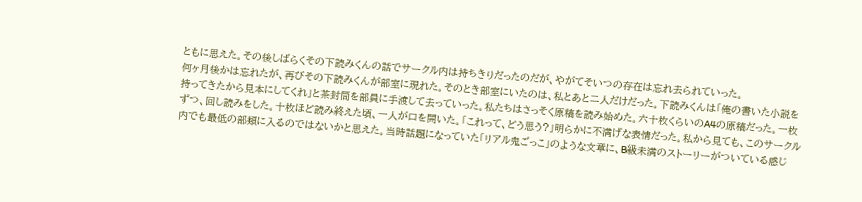ともに思えた。その後しばらくその下読みくんの話でサークル内は持ちきりだったのだが、やがてそいつの存在は忘れ去られていった。
何ヶ月後かは忘れたが、再びその下読みくんが部室に現れた。そのとき部室にいたのは、私とあと二人だけだった。下読みくんは「俺の書いた小説を持ってきたから見本にしてくれ」と茶封筒を部員に手渡して去っていった。私たちはさっそく原稿を読み始めた。六十枚くらいのA4の原稿だった。一枚ずつ、回し読みをした。十枚ほど読み終えた頃、一人が口を開いた。「これって、どう思う?」明らかに不満げな表情だった。私から見ても、このサークル内でも最低の部類に入るのではないかと思えた。当時話題になっていた「リアル鬼ごっこ」のような文章に、B級未満のストーリーがついている感じ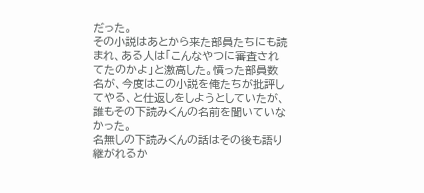だった。
その小説はあとから来た部員たちにも読まれ、ある人は「こんなやつに審査されてたのかよ」と激高した。憤った部員数名が、今度はこの小説を俺たちが批評してやる、と仕返しをしようとしていたが、誰もその下読みくんの名前を聞いていなかった。
名無しの下読みくんの話はその後も語り継がれるか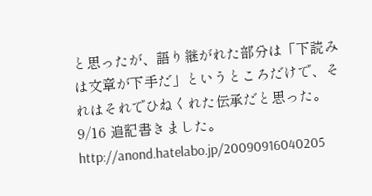と思ったが、語り継がれた部分は「下読みは文章が下手だ」というところだけで、それはそれでひねくれた伝承だと思った。
9/16 追記書きました。
http://anond.hatelabo.jp/20090916040205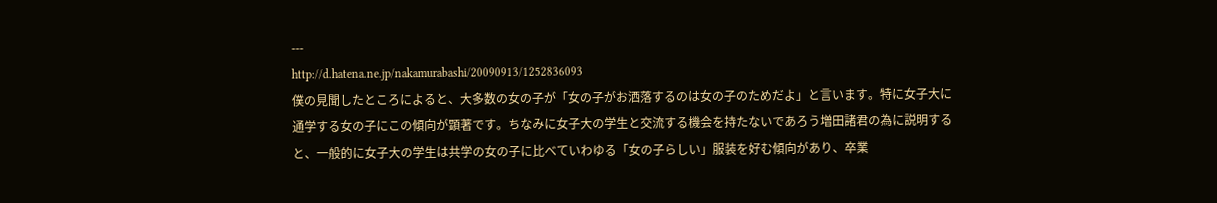---
http://d.hatena.ne.jp/nakamurabashi/20090913/1252836093
僕の見聞したところによると、大多数の女の子が「女の子がお洒落するのは女の子のためだよ」と言います。特に女子大に通学する女の子にこの傾向が顕著です。ちなみに女子大の学生と交流する機会を持たないであろう増田諸君の為に説明すると、一般的に女子大の学生は共学の女の子に比べていわゆる「女の子らしい」服装を好む傾向があり、卒業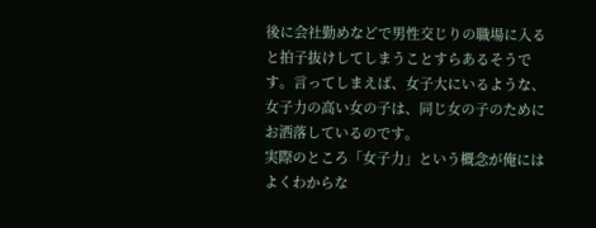後に会社勤めなどで男性交じりの職場に入ると拍子抜けしてしまうことすらあるそうです。言ってしまえば、女子大にいるような、女子力の高い女の子は、同じ女の子のためにお洒落しているのです。
実際のところ「女子力」という概念が俺にはよくわからな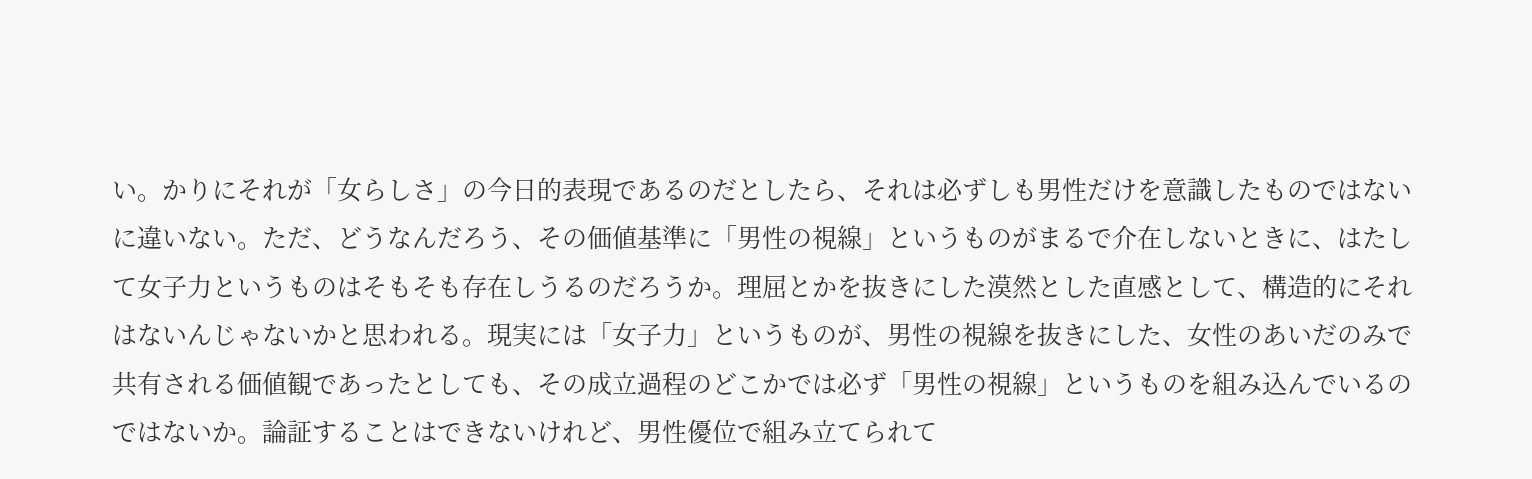い。かりにそれが「女らしさ」の今日的表現であるのだとしたら、それは必ずしも男性だけを意識したものではないに違いない。ただ、どうなんだろう、その価値基準に「男性の視線」というものがまるで介在しないときに、はたして女子力というものはそもそも存在しうるのだろうか。理屈とかを抜きにした漠然とした直感として、構造的にそれはないんじゃないかと思われる。現実には「女子力」というものが、男性の視線を抜きにした、女性のあいだのみで共有される価値観であったとしても、その成立過程のどこかでは必ず「男性の視線」というものを組み込んでいるのではないか。論証することはできないけれど、男性優位で組み立てられて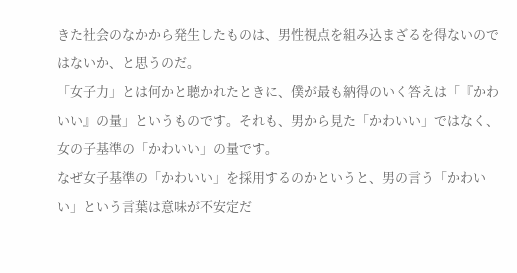きた社会のなかから発生したものは、男性視点を組み込まざるを得ないのではないか、と思うのだ。
「女子力」とは何かと聴かれたときに、僕が最も納得のいく答えは「『かわいい』の量」というものです。それも、男から見た「かわいい」ではなく、女の子基準の「かわいい」の量です。
なぜ女子基準の「かわいい」を採用するのかというと、男の言う「かわいい」という言葉は意味が不安定だ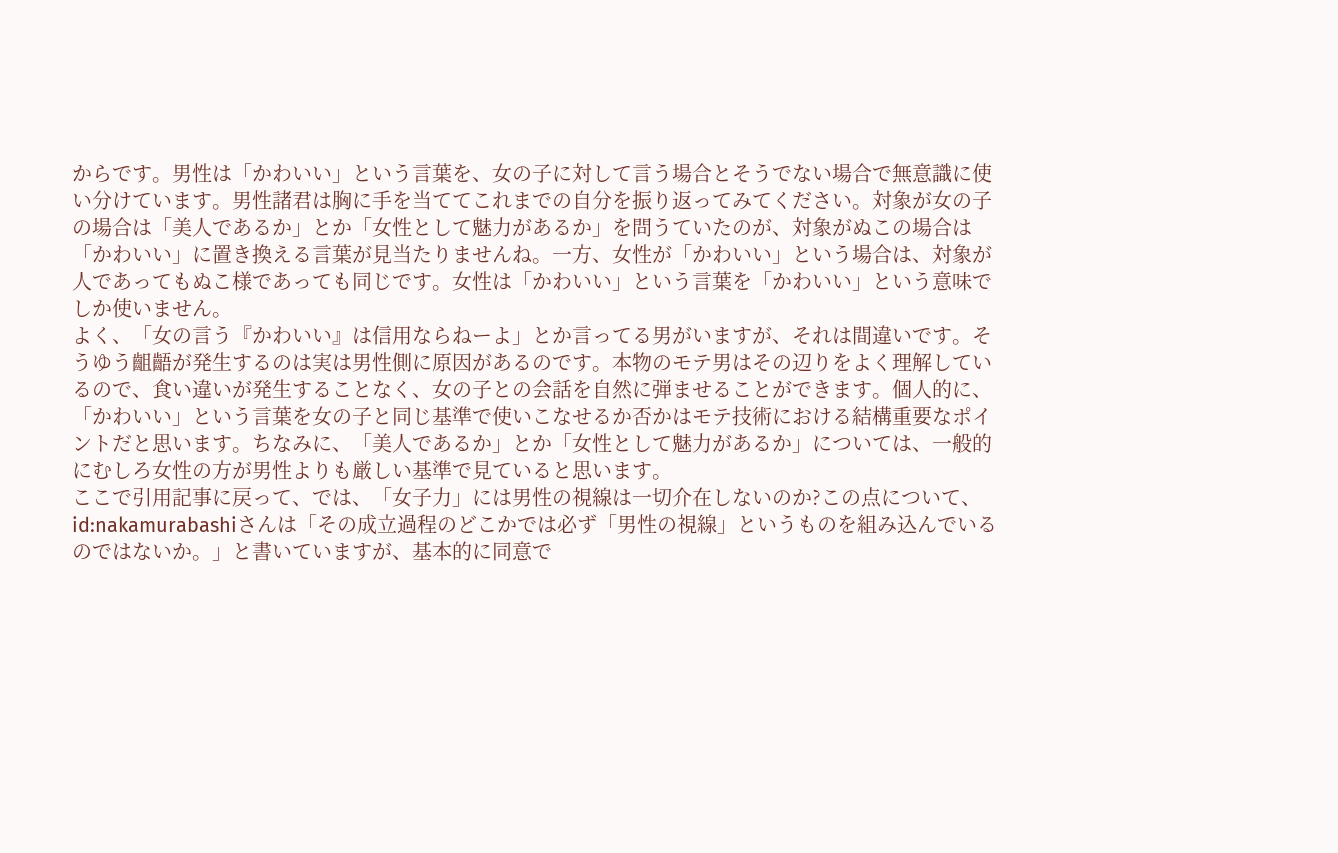からです。男性は「かわいい」という言葉を、女の子に対して言う場合とそうでない場合で無意識に使い分けています。男性諸君は胸に手を当ててこれまでの自分を振り返ってみてください。対象が女の子の場合は「美人であるか」とか「女性として魅力があるか」を問うていたのが、対象がぬこの場合は「かわいい」に置き換える言葉が見当たりませんね。一方、女性が「かわいい」という場合は、対象が人であってもぬこ様であっても同じです。女性は「かわいい」という言葉を「かわいい」という意味でしか使いません。
よく、「女の言う『かわいい』は信用ならねーよ」とか言ってる男がいますが、それは間違いです。そうゆう齟齬が発生するのは実は男性側に原因があるのです。本物のモテ男はその辺りをよく理解しているので、食い違いが発生することなく、女の子との会話を自然に弾ませることができます。個人的に、「かわいい」という言葉を女の子と同じ基準で使いこなせるか否かはモテ技術における結構重要なポイントだと思います。ちなみに、「美人であるか」とか「女性として魅力があるか」については、一般的にむしろ女性の方が男性よりも厳しい基準で見ていると思います。
ここで引用記事に戻って、では、「女子力」には男性の視線は一切介在しないのか?この点について、id:nakamurabashiさんは「その成立過程のどこかでは必ず「男性の視線」というものを組み込んでいるのではないか。」と書いていますが、基本的に同意で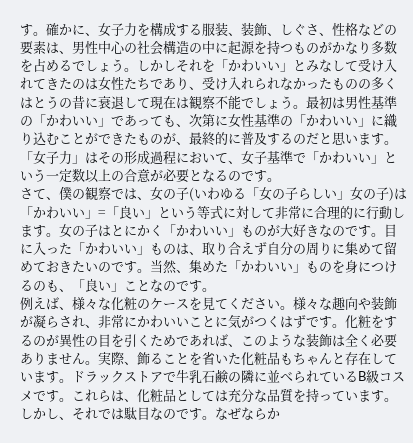す。確かに、女子力を構成する服装、装飾、しぐさ、性格などの要素は、男性中心の社会構造の中に起源を持つものがかなり多数を占めるでしょう。しかしそれを「かわいい」とみなして受け入れてきたのは女性たちであり、受け入れられなかったものの多くはとうの昔に衰退して現在は観察不能でしょう。最初は男性基準の「かわいい」であっても、次第に女性基準の「かわいい」に織り込むことができたものが、最終的に普及するのだと思います。「女子力」はその形成過程において、女子基準で「かわいい」という一定数以上の合意が必要となるのです。
さて、僕の観察では、女の子(いわゆる「女の子らしい」女の子)は「かわいい」=「良い」という等式に対して非常に合理的に行動します。女の子はとにかく「かわいい」ものが大好きなのです。目に入った「かわいい」ものは、取り合えず自分の周りに集めて留めておきたいのです。当然、集めた「かわいい」ものを身につけるのも、「良い」ことなのです。
例えば、様々な化粧のケースを見てください。様々な趣向や装飾が凝らされ、非常にかわいいことに気がつくはずです。化粧をするのが異性の目を引くためであれば、このような装飾は全く必要ありません。実際、飾ることを省いた化粧品もちゃんと存在しています。ドラックストアで牛乳石鹸の隣に並べられているB級コスメです。これらは、化粧品としては充分な品質を持っています。しかし、それでは駄目なのです。なぜならか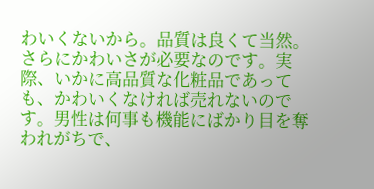わいくないから。品質は良くて当然。さらにかわいさが必要なのです。実際、いかに高品質な化粧品であっても、かわいくなければ売れないのです。男性は何事も機能にばかり目を奪われがちで、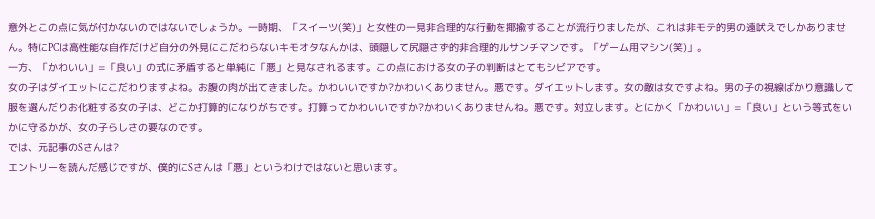意外とこの点に気が付かないのではないでしょうか。一時期、「スイーツ(笑)」と女性の一見非合理的な行動を揶揄することが流行りましたが、これは非モテ的男の遠吠えでしかありません。特にPCは高性能な自作だけど自分の外見にこだわらないキモオタなんかは、頭隠して尻隠さず的非合理的ルサンチマンです。「ゲーム用マシン(笑)」。
一方、「かわいい」=「良い」の式に矛盾すると単純に「悪」と見なされるます。この点における女の子の判断はとてもシビアです。
女の子はダイエットにこだわりますよね。お腹の肉が出てきました。かわいいですか?かわいくありません。悪です。ダイエットします。女の敵は女ですよね。男の子の視線ばかり意識して服を選んだりお化粧する女の子は、どこか打算的になりがちです。打算ってかわいいですか?かわいくありませんね。悪です。対立します。とにかく「かわいい」=「良い」という等式をいかに守るかが、女の子らしさの要なのです。
では、元記事のSさんは?
エントリーを読んだ感じですが、僕的にSさんは「悪」というわけではないと思います。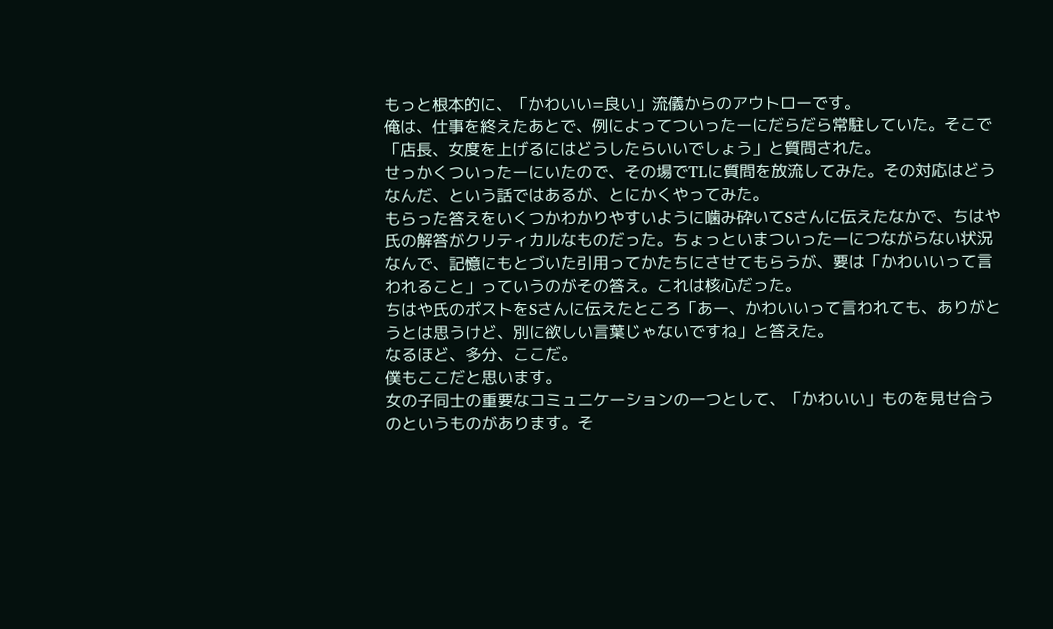もっと根本的に、「かわいい=良い」流儀からのアウトローです。
俺は、仕事を終えたあとで、例によってついったーにだらだら常駐していた。そこで「店長、女度を上げるにはどうしたらいいでしょう」と質問された。
せっかくついったーにいたので、その場でTLに質問を放流してみた。その対応はどうなんだ、という話ではあるが、とにかくやってみた。
もらった答えをいくつかわかりやすいように噛み砕いてSさんに伝えたなかで、ちはや氏の解答がクリティカルなものだった。ちょっといまついったーにつながらない状況なんで、記憶にもとづいた引用ってかたちにさせてもらうが、要は「かわいいって言われること」っていうのがその答え。これは核心だった。
ちはや氏のポストをSさんに伝えたところ「あー、かわいいって言われても、ありがとうとは思うけど、別に欲しい言葉じゃないですね」と答えた。
なるほど、多分、ここだ。
僕もここだと思います。
女の子同士の重要なコミュニケーションの一つとして、「かわいい」ものを見せ合うのというものがあります。そ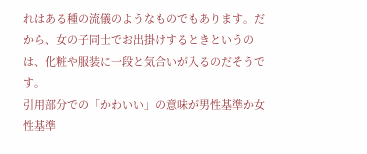れはある種の流儀のようなものでもあります。だから、女の子同士でお出掛けするときというのは、化粧や服装に一段と気合いが入るのだそうです。
引用部分での「かわいい」の意味が男性基準か女性基準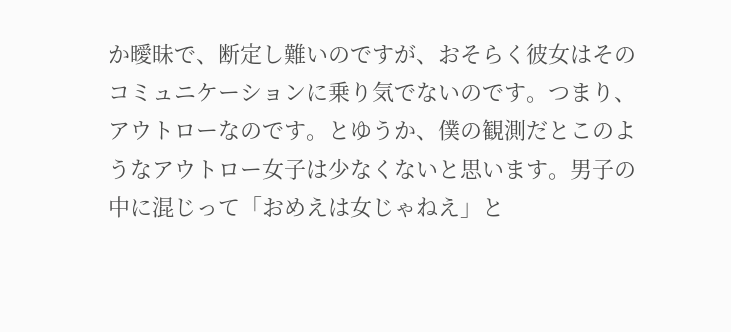か曖昧で、断定し難いのですが、おそらく彼女はそのコミュニケーションに乗り気でないのです。つまり、アウトローなのです。とゆうか、僕の観測だとこのようなアウトロー女子は少なくないと思います。男子の中に混じって「おめえは女じゃねえ」と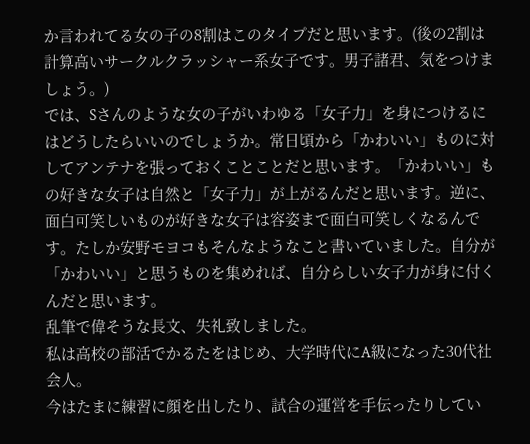か言われてる女の子の8割はこのタイプだと思います。(後の2割は計算高いサークルクラッシャー系女子です。男子諸君、気をつけましょう。)
では、Sさんのような女の子がいわゆる「女子力」を身につけるにはどうしたらいいのでしょうか。常日頃から「かわいい」ものに対してアンテナを張っておくことことだと思います。「かわいい」もの好きな女子は自然と「女子力」が上がるんだと思います。逆に、面白可笑しいものが好きな女子は容姿まで面白可笑しくなるんです。たしか安野モヨコもそんなようなこと書いていました。自分が「かわいい」と思うものを集めれば、自分らしい女子力が身に付くんだと思います。
乱筆で偉そうな長文、失礼致しました。
私は高校の部活でかるたをはじめ、大学時代にA級になった30代社会人。
今はたまに練習に顔を出したり、試合の運営を手伝ったりしてい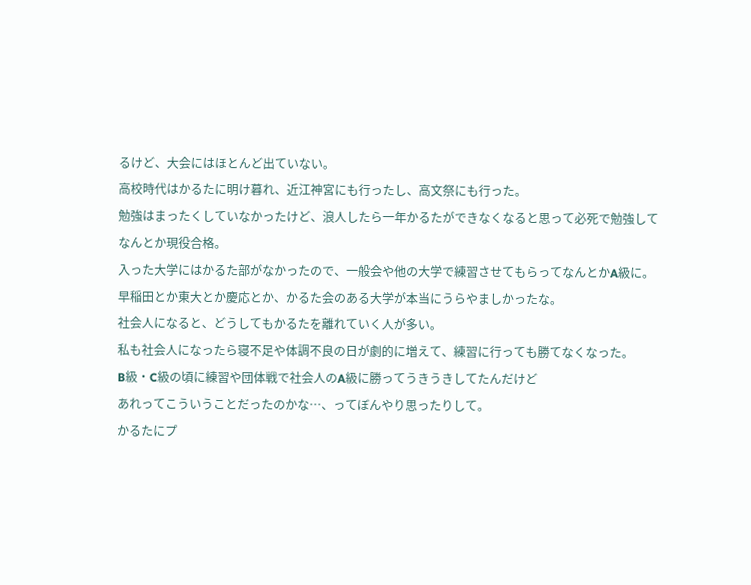るけど、大会にはほとんど出ていない。
高校時代はかるたに明け暮れ、近江神宮にも行ったし、高文祭にも行った。
勉強はまったくしていなかったけど、浪人したら一年かるたができなくなると思って必死で勉強して
なんとか現役合格。
入った大学にはかるた部がなかったので、一般会や他の大学で練習させてもらってなんとかA級に。
早稲田とか東大とか慶応とか、かるた会のある大学が本当にうらやましかったな。
社会人になると、どうしてもかるたを離れていく人が多い。
私も社会人になったら寝不足や体調不良の日が劇的に増えて、練習に行っても勝てなくなった。
B級・C級の頃に練習や団体戦で社会人のA級に勝ってうきうきしてたんだけど
あれってこういうことだったのかな…、ってぼんやり思ったりして。
かるたにプ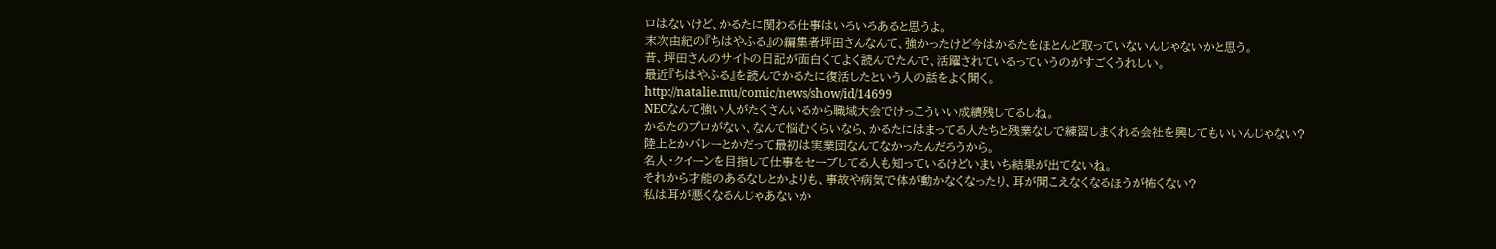ロはないけど、かるたに関わる仕事はいろいろあると思うよ。
末次由紀の『ちはやふる』の編集者坪田さんなんて、強かったけど今はかるたをほとんど取っていないんじゃないかと思う。
昔、坪田さんのサイトの日記が面白くてよく読んでたんで、活躍されているっていうのがすごくうれしい。
最近『ちはやふる』を読んでかるたに復活したという人の話をよく聞く。
http://natalie.mu/comic/news/show/id/14699
NECなんて強い人がたくさんいるから職域大会でけっこういい成績残してるしね。
かるたのプロがない、なんて悩むくらいなら、かるたにはまってる人たちと残業なしで練習しまくれる会社を興してもいいんじゃない?
陸上とかバレーとかだって最初は実業団なんてなかったんだろうから。
名人・クイーンを目指して仕事をセーブしてる人も知っているけどいまいち結果が出てないね。
それから才能のあるなしとかよりも、事故や病気で体が動かなくなったり、耳が聞こえなくなるほうが怖くない?
私は耳が悪くなるんじゃあないか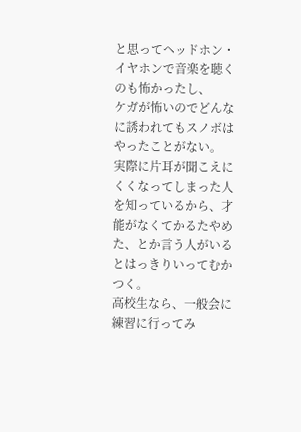と思ってヘッドホン・イヤホンで音楽を聴くのも怖かったし、
ケガが怖いのでどんなに誘われてもスノボはやったことがない。
実際に片耳が聞こえにくくなってしまった人を知っているから、才能がなくてかるたやめた、とか言う人がいるとはっきりいってむかつく。
高校生なら、一般会に練習に行ってみ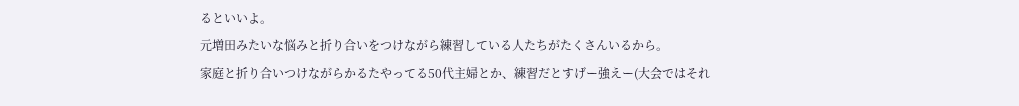るといいよ。
元増田みたいな悩みと折り合いをつけながら練習している人たちがたくさんいるから。
家庭と折り合いつけながらかるたやってる50代主婦とか、練習だとすげー強えー(大会ではそれ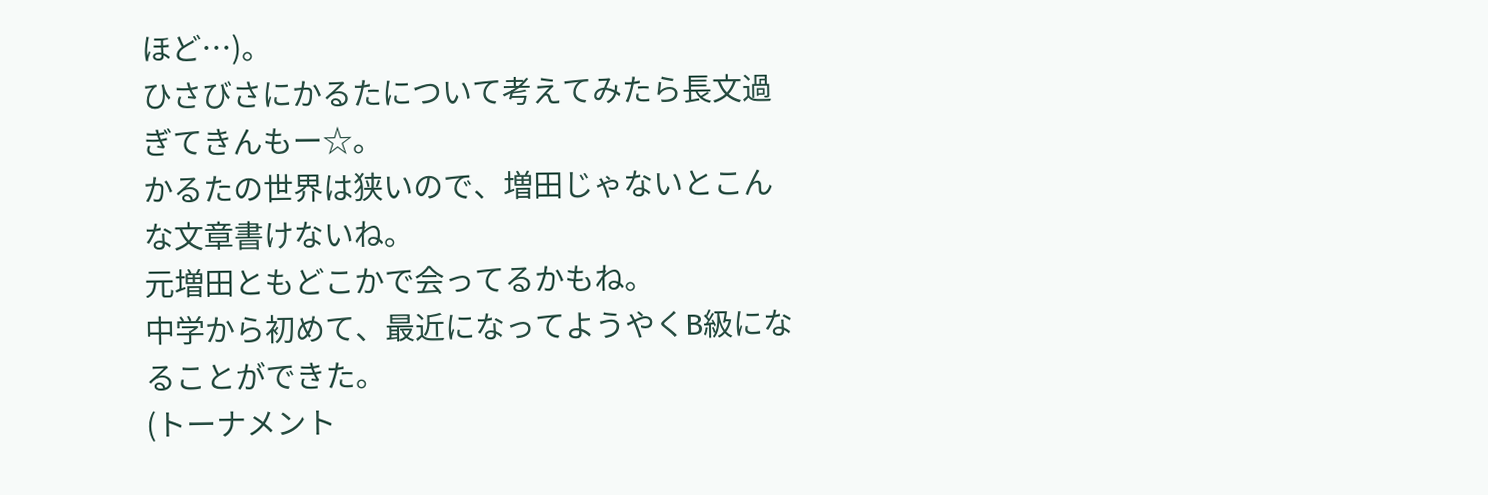ほど…)。
ひさびさにかるたについて考えてみたら長文過ぎてきんもー☆。
かるたの世界は狭いので、増田じゃないとこんな文章書けないね。
元増田ともどこかで会ってるかもね。
中学から初めて、最近になってようやくB級になることができた。
(トーナメント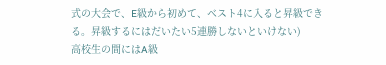式の大会で、E級から初めて、ベスト4に入ると昇級できる。昇級するにはだいたい5連勝しないといけない)
高校生の間にはA級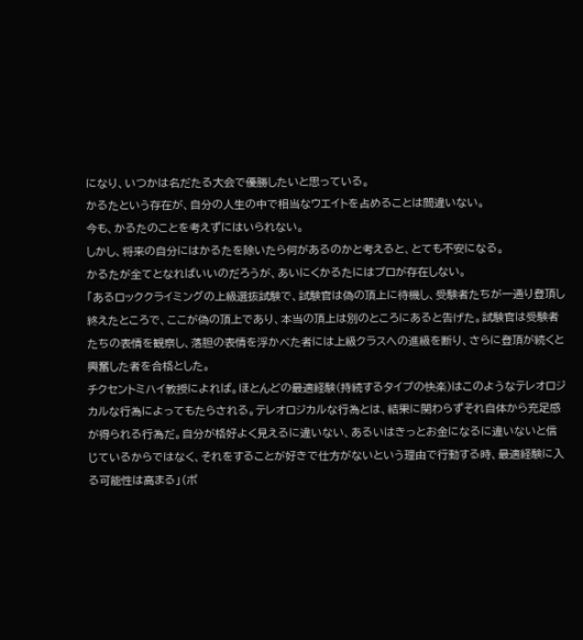になり、いつかは名だたる大会で優勝したいと思っている。
かるたという存在が、自分の人生の中で相当なウエイトを占めることは間違いない。
今も、かるたのことを考えずにはいられない。
しかし、将来の自分にはかるたを除いたら何があるのかと考えると、とても不安になる。
かるたが全てとなればいいのだろうが、あいにくかるたにはプロが存在しない。
「あるロッククライミングの上級選抜試験で、試験官は偽の頂上に待機し、受験者たちが一通り登頂し終えたところで、ここが偽の頂上であり、本当の頂上は別のところにあると告げた。試験官は受験者たちの表情を観察し、落胆の表情を浮かべた者には上級クラスへの進級を断り、さらに登頂が続くと興奮した者を合格とした。
チクセントミハイ教授によれば。ほとんどの最適経験(持続するタイプの快楽)はこのようなテレオロジカルな行為によってもたらされる。テレオロジカルな行為とは、結果に関わらずそれ自体から充足感が得られる行為だ。自分が格好よく見えるに違いない、あるいはきっとお金になるに違いないと信じているからではなく、それをすることが好きで仕方がないという理由で行動する時、最適経験に入る可能性は高まる」(ポ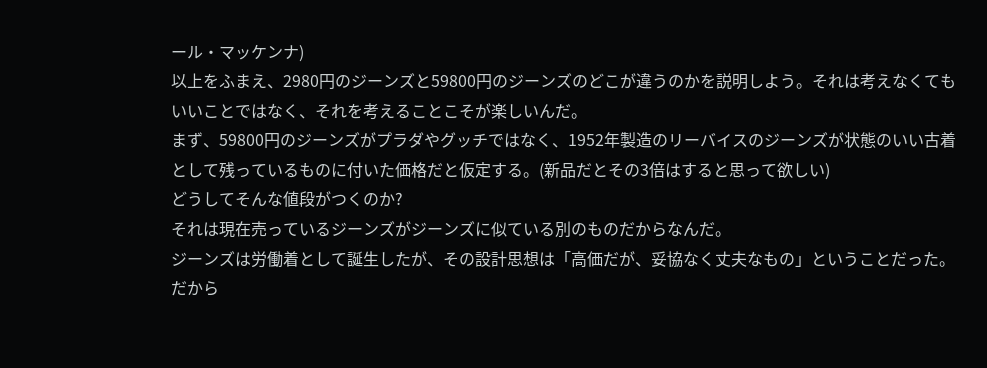ール・マッケンナ)
以上をふまえ、2980円のジーンズと59800円のジーンズのどこが違うのかを説明しよう。それは考えなくてもいいことではなく、それを考えることこそが楽しいんだ。
まず、59800円のジーンズがプラダやグッチではなく、1952年製造のリーバイスのジーンズが状態のいい古着として残っているものに付いた価格だと仮定する。(新品だとその3倍はすると思って欲しい)
どうしてそんな値段がつくのか?
それは現在売っているジーンズがジーンズに似ている別のものだからなんだ。
ジーンズは労働着として誕生したが、その設計思想は「高価だが、妥協なく丈夫なもの」ということだった。だから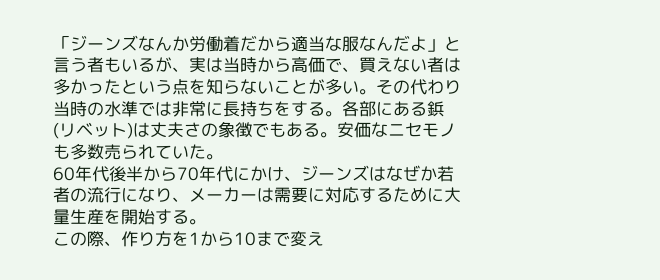「ジーンズなんか労働着だから適当な服なんだよ」と言う者もいるが、実は当時から高価で、買えない者は多かったという点を知らないことが多い。その代わり当時の水準では非常に長持ちをする。各部にある鋲(リベット)は丈夫さの象徴でもある。安価なニセモノも多数売られていた。
60年代後半から70年代にかけ、ジーンズはなぜか若者の流行になり、メーカーは需要に対応するために大量生産を開始する。
この際、作り方を1から10まで変え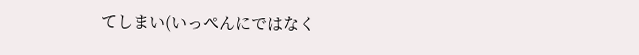てしまい(いっぺんにではなく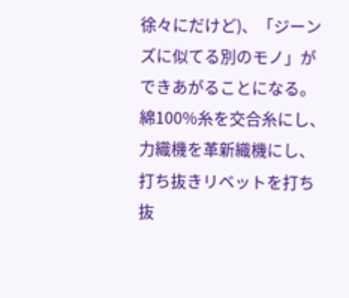徐々にだけど)、「ジーンズに似てる別のモノ」ができあがることになる。
綿100%糸を交合糸にし、力織機を革新織機にし、打ち抜きリベットを打ち抜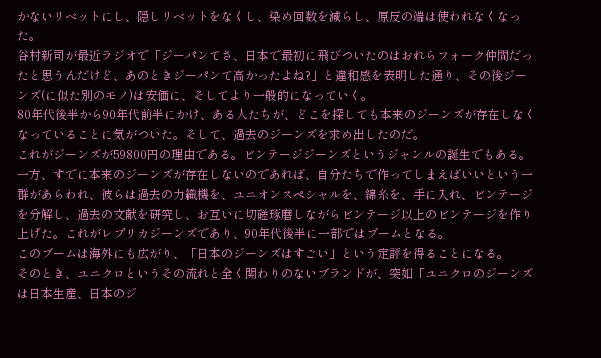かないリベットにし、隠しリベットをなくし、染め回数を減らし、原反の端は使われなくなった。
谷村新司が最近ラジオで「ジーパンてさ、日本で最初に飛びついたのはおれらフォーク仲間だったと思うんだけど、あのときジーパンて高かったよね?」と違和感を表明した通り、その後ジーンズ(に似た別のモノ)は安価に、そしてより一般的になっていく。
80年代後半から90年代前半にかけ、ある人たちが、どこを探しても本来のジーンズが存在しなくなっていることに気がついた。そして、過去のジーンズを求め出したのだ。
これがジーンズが59800円の理由である。ビンテージジーンズというジャンルの誕生でもある。
一方、すでに本来のジーンズが存在しないのであれば、自分たちで作ってしまえばいいという一群があらわれ、彼らは過去の力織機を、ユニオンスペシャルを、綿糸を、手に入れ、ビンテージを分解し、過去の文献を研究し、お互いに切磋琢磨しながらビンテージ以上のビンテージを作り上げた。これがレプリカジーンズであり、90年代後半に一部ではブームとなる。
このブームは海外にも広がり、「日本のジーンズはすごい」という定評を得ることになる。
そのとき、ユニクロというその流れと全く関わりのないブランドが、突如「ユニクロのジーンズは日本生産、日本のジ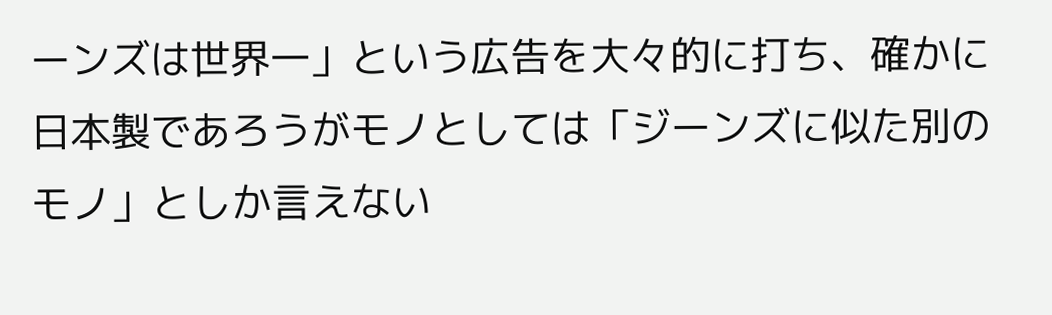ーンズは世界一」という広告を大々的に打ち、確かに日本製であろうがモノとしては「ジーンズに似た別のモノ」としか言えない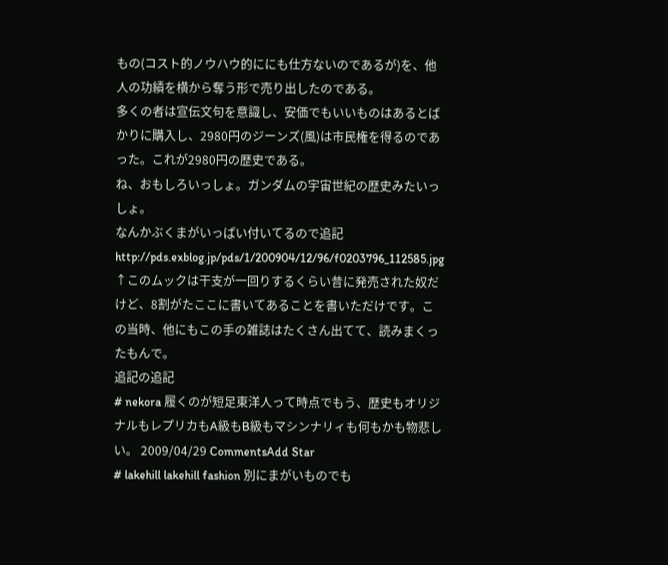もの(コスト的ノウハウ的ににも仕方ないのであるが)を、他人の功績を横から奪う形で売り出したのである。
多くの者は宣伝文句を意識し、安価でもいいものはあるとばかりに購入し、2980円のジーンズ(風)は市民権を得るのであった。これが2980円の歴史である。
ね、おもしろいっしょ。ガンダムの宇宙世紀の歴史みたいっしょ。
なんかぶくまがいっぱい付いてるので追記
http://pds.exblog.jp/pds/1/200904/12/96/f0203796_112585.jpg
↑このムックは干支が一回りするくらい昔に発売された奴だけど、8割がたここに書いてあることを書いただけです。この当時、他にもこの手の雑誌はたくさん出てて、読みまくったもんで。
追記の追記
# nekora 履くのが短足東洋人って時点でもう、歴史もオリジナルもレプリカもA級もB級もマシンナリィも何もかも物悲しい。 2009/04/29 CommentsAdd Star
# lakehill lakehill fashion 別にまがいものでも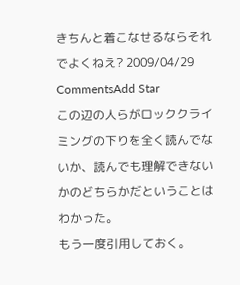きちんと着こなせるならそれでよくねえ? 2009/04/29 CommentsAdd Star
この辺の人らがロッククライミングの下りを全く読んでないか、読んでも理解できないかのどちらかだということはわかった。
もう一度引用しておく。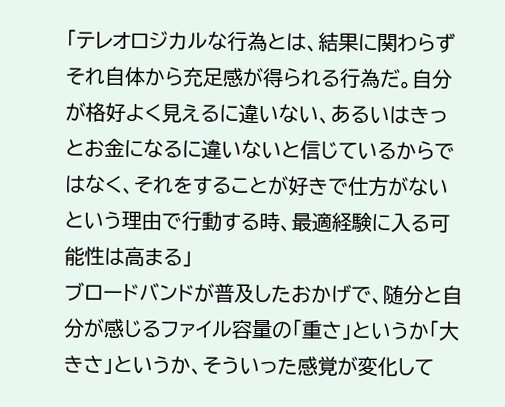「テレオロジカルな行為とは、結果に関わらずそれ自体から充足感が得られる行為だ。自分が格好よく見えるに違いない、あるいはきっとお金になるに違いないと信じているからではなく、それをすることが好きで仕方がないという理由で行動する時、最適経験に入る可能性は高まる」
ブロードバンドが普及したおかげで、随分と自分が感じるファイル容量の「重さ」というか「大きさ」というか、そういった感覚が変化して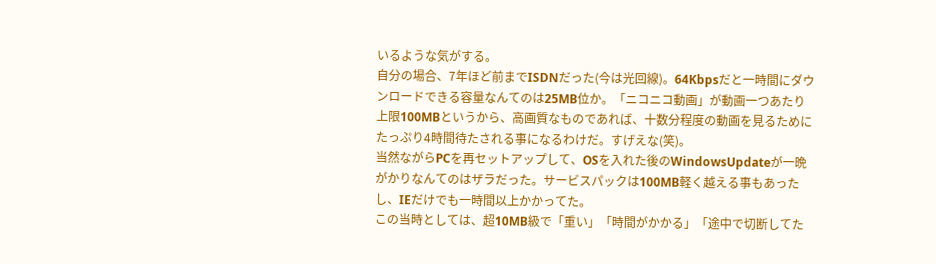いるような気がする。
自分の場合、7年ほど前までISDNだった(今は光回線)。64Kbpsだと一時間にダウンロードできる容量なんてのは25MB位か。「ニコニコ動画」が動画一つあたり上限100MBというから、高画質なものであれば、十数分程度の動画を見るためにたっぷり4時間待たされる事になるわけだ。すげえな(笑)。
当然ながらPCを再セットアップして、OSを入れた後のWindowsUpdateが一晩がかりなんてのはザラだった。サービスパックは100MB軽く越える事もあったし、IEだけでも一時間以上かかってた。
この当時としては、超10MB級で「重い」「時間がかかる」「途中で切断してた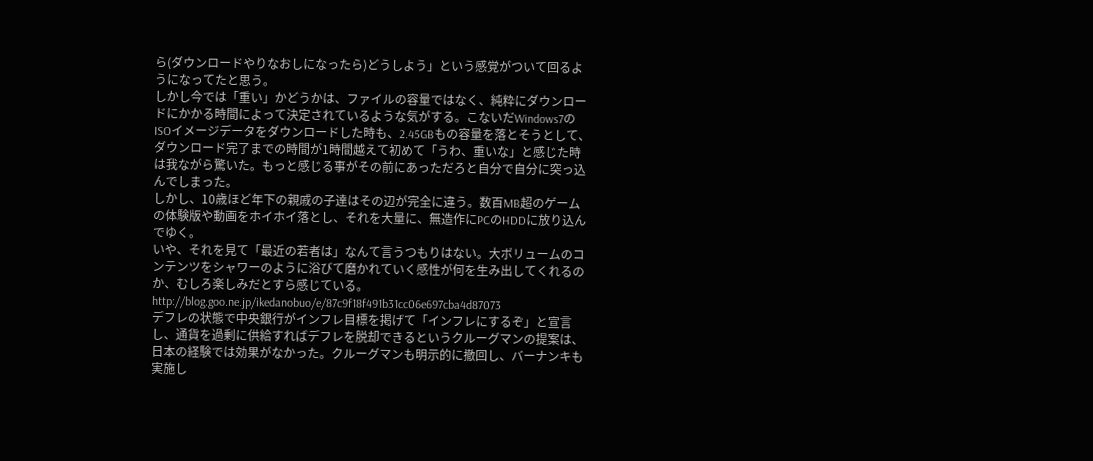ら(ダウンロードやりなおしになったら)どうしよう」という感覚がついて回るようになってたと思う。
しかし今では「重い」かどうかは、ファイルの容量ではなく、純粋にダウンロードにかかる時間によって決定されているような気がする。こないだWindows7のISOイメージデータをダウンロードした時も、2.45GBもの容量を落とそうとして、ダウンロード完了までの時間が1時間越えて初めて「うわ、重いな」と感じた時は我ながら驚いた。もっと感じる事がその前にあっただろと自分で自分に突っ込んでしまった。
しかし、10歳ほど年下の親戚の子達はその辺が完全に違う。数百MB超のゲームの体験版や動画をホイホイ落とし、それを大量に、無造作にPCのHDDに放り込んでゆく。
いや、それを見て「最近の若者は」なんて言うつもりはない。大ボリュームのコンテンツをシャワーのように浴びて磨かれていく感性が何を生み出してくれるのか、むしろ楽しみだとすら感じている。
http://blog.goo.ne.jp/ikedanobuo/e/87c9f18f491b31cc06e697cba4d87073
デフレの状態で中央銀行がインフレ目標を掲げて「インフレにするぞ」と宣言し、通貨を過剰に供給すればデフレを脱却できるというクルーグマンの提案は、日本の経験では効果がなかった。クルーグマンも明示的に撤回し、バーナンキも実施し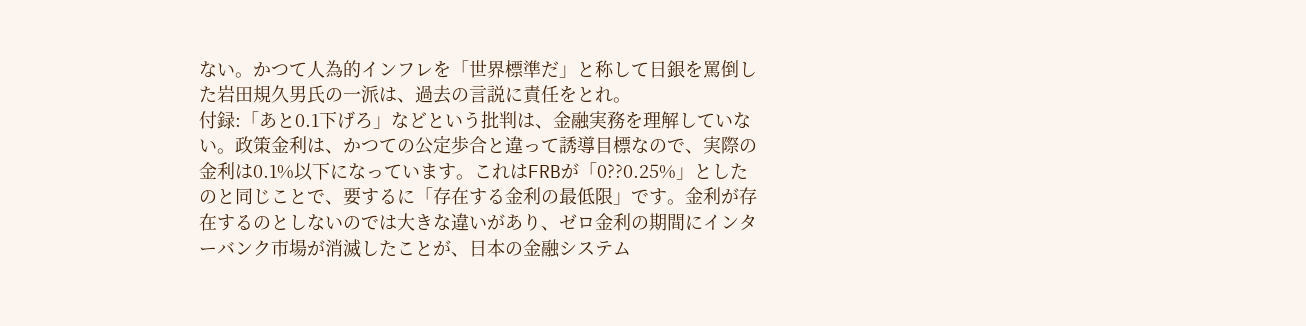ない。かつて人為的インフレを「世界標準だ」と称して日銀を罵倒した岩田規久男氏の一派は、過去の言説に責任をとれ。
付録:「あと0.1下げろ」などという批判は、金融実務を理解していない。政策金利は、かつての公定歩合と違って誘導目標なので、実際の金利は0.1%以下になっています。これはFRBが「0??0.25%」としたのと同じことで、要するに「存在する金利の最低限」です。金利が存在するのとしないのでは大きな違いがあり、ゼロ金利の期間にインターバンク市場が消滅したことが、日本の金融システム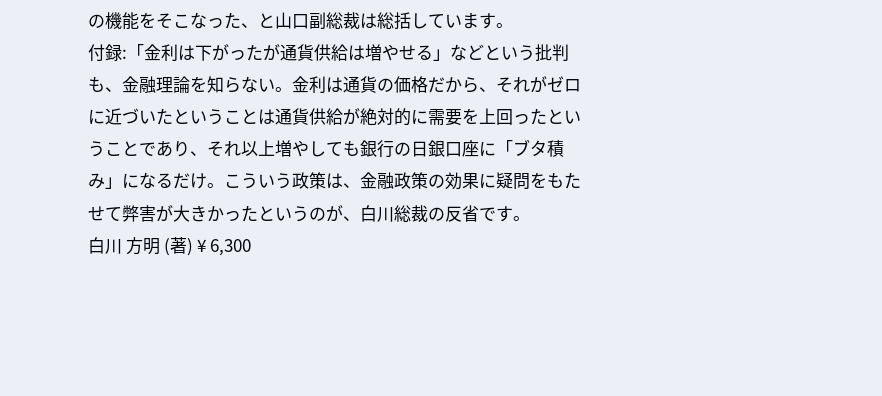の機能をそこなった、と山口副総裁は総括しています。
付録:「金利は下がったが通貨供給は増やせる」などという批判も、金融理論を知らない。金利は通貨の価格だから、それがゼロに近づいたということは通貨供給が絶対的に需要を上回ったということであり、それ以上増やしても銀行の日銀口座に「ブタ積み」になるだけ。こういう政策は、金融政策の効果に疑問をもたせて弊害が大きかったというのが、白川総裁の反省です。
白川 方明 (著) ¥ 6,300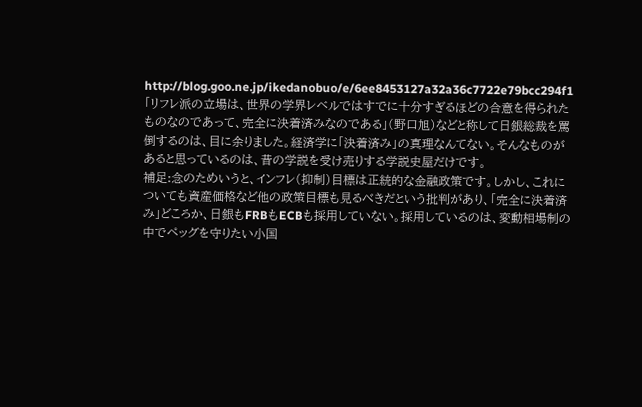http://blog.goo.ne.jp/ikedanobuo/e/6ee8453127a32a36c7722e79bcc294f1
「リフレ派の立場は、世界の学界レベルではすでに十分すぎるほどの合意を得られたものなのであって、完全に決着済みなのである」(野口旭)などと称して日銀総裁を罵倒するのは、目に余りました。経済学に「決着済み」の真理なんてない。そんなものがあると思っているのは、昔の学説を受け売りする学説史屋だけです。
補足:念のためいうと、インフレ(抑制)目標は正統的な金融政策です。しかし、これについても資産価格など他の政策目標も見るべきだという批判があり、「完全に決着済み」どころか、日銀もFRBもECBも採用していない。採用しているのは、変動相場制の中でペッグを守りたい小国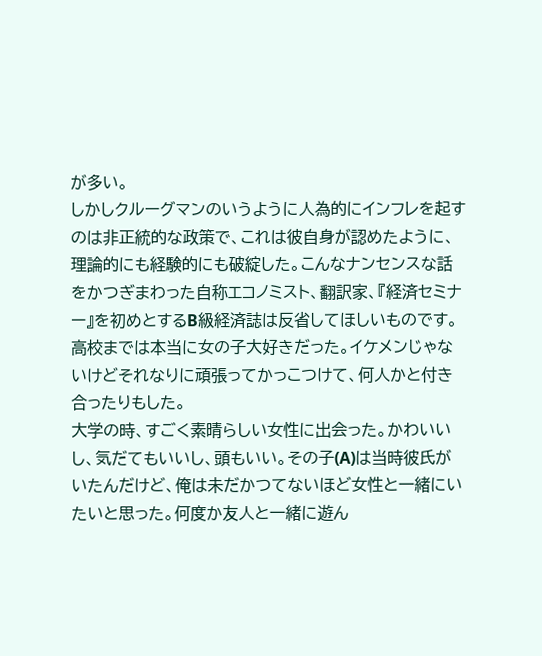が多い。
しかしクルーグマンのいうように人為的にインフレを起すのは非正統的な政策で、これは彼自身が認めたように、理論的にも経験的にも破綻した。こんなナンセンスな話をかつぎまわった自称エコノミスト、翻訳家、『経済セミナー』を初めとするB級経済誌は反省してほしいものです。
高校までは本当に女の子大好きだった。イケメンじゃないけどそれなりに頑張ってかっこつけて、何人かと付き合ったりもした。
大学の時、すごく素晴らしい女性に出会った。かわいいし、気だてもいいし、頭もいい。その子(A)は当時彼氏がいたんだけど、俺は未だかつてないほど女性と一緒にいたいと思った。何度か友人と一緒に遊ん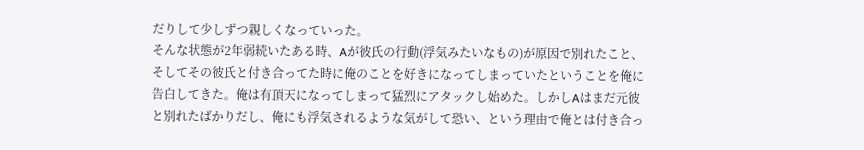だりして少しずつ親しくなっていった。
そんな状態が2年弱続いたある時、Aが彼氏の行動(浮気みたいなもの)が原因で別れたこと、そしてその彼氏と付き合ってた時に俺のことを好きになってしまっていたということを俺に告白してきた。俺は有頂天になってしまって猛烈にアタックし始めた。しかしAはまだ元彼と別れたばかりだし、俺にも浮気されるような気がして恐い、という理由で俺とは付き合っ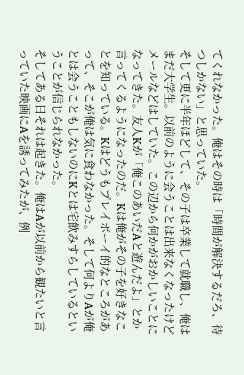てくれなかった。俺はその時は「時間が解決するだろ、待つしかない」と思っていた。
そして更に半年ほどして、その子は卒業して就職し、俺はまだ大学生。以前のように会うことは出来なくなったけどメールなどはしていた。この辺から何かがおかしいことになってきた。友人Kが「俺このあいだAと遊んだよ」とか言ってくるようになったのだ。Kは俺がその子を好きなことを知っている。Kはどうもプレイボーイ的なところがあって、そこが俺は気に食わなかった。そして何よりAが俺とは会うこともしないのにKとは宅飲みすらしているということが信じられなかった。
そしてある日それは起きた。俺はAが以前から観たいと言っていた映画にAを誘ってみたが、例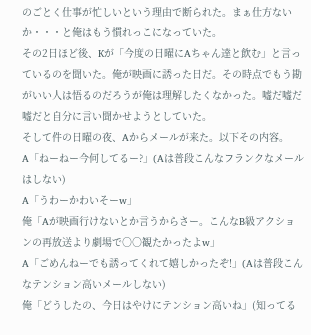のごとく仕事が忙しいという理由で断られた。まぁ仕方ないか・・・と俺はもう慣れっこになっていた。
その2日ほど後、Kが「今度の日曜にAちゃん達と飲む」と言っているのを聞いた。俺が映画に誘った日だ。その時点でもう勘がいい人は悟るのだろうが俺は理解したくなかった。嘘だ嘘だ嘘だと自分に言い聞かせようとしていた。
そして件の日曜の夜、Aからメールが来た。以下その内容。
A「ねーねー今何してるー?」(Aは普段こんなフランクなメールはしない)
A「うわーかわいそーw」
俺「Aが映画行けないとか言うからさー。こんなB級アクションの再放送より劇場で○○観たかったよw」
A「ごめんねーでも誘ってくれて嬉しかったぞ!」(Aは普段こんなテンション高いメールしない)
俺「どうしたの、今日はやけにテンション高いね」(知ってる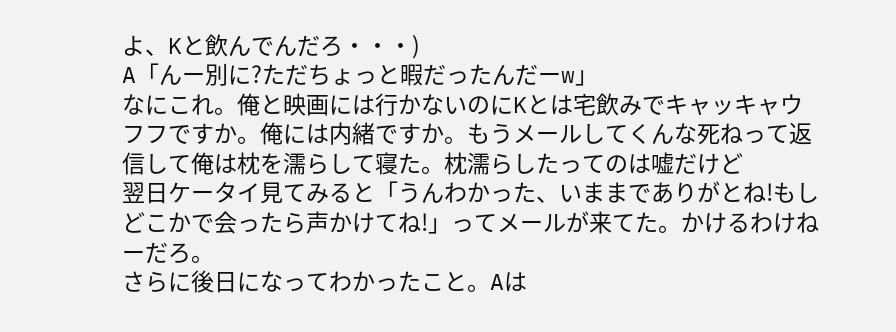よ、Kと飲んでんだろ・・・)
A「んー別に?ただちょっと暇だったんだーw」
なにこれ。俺と映画には行かないのにKとは宅飲みでキャッキャウフフですか。俺には内緒ですか。もうメールしてくんな死ねって返信して俺は枕を濡らして寝た。枕濡らしたってのは嘘だけど
翌日ケータイ見てみると「うんわかった、いままでありがとね!もしどこかで会ったら声かけてね!」ってメールが来てた。かけるわけねーだろ。
さらに後日になってわかったこと。Aは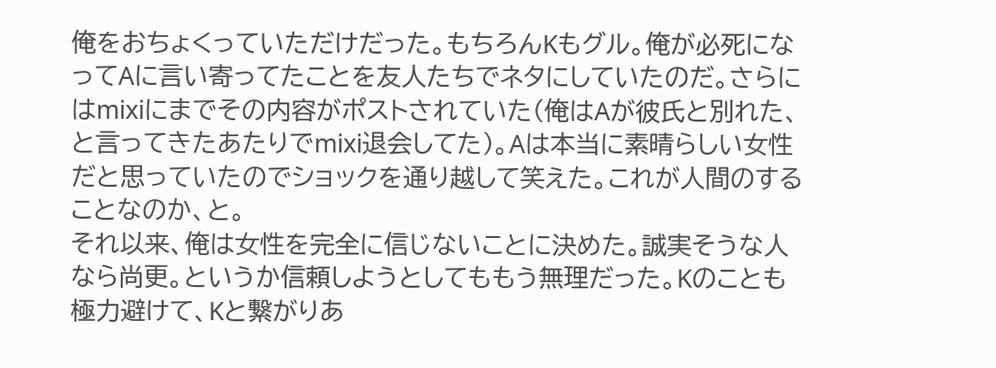俺をおちょくっていただけだった。もちろんKもグル。俺が必死になってAに言い寄ってたことを友人たちでネタにしていたのだ。さらにはmixiにまでその内容がポストされていた(俺はAが彼氏と別れた、と言ってきたあたりでmixi退会してた)。Aは本当に素晴らしい女性だと思っていたのでショックを通り越して笑えた。これが人間のすることなのか、と。
それ以来、俺は女性を完全に信じないことに決めた。誠実そうな人なら尚更。というか信頼しようとしてももう無理だった。Kのことも極力避けて、Kと繋がりあ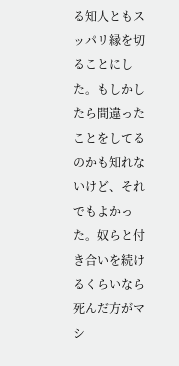る知人ともスッパリ縁を切ることにした。もしかしたら間違ったことをしてるのかも知れないけど、それでもよかった。奴らと付き合いを続けるくらいなら死んだ方がマシ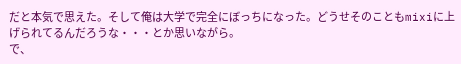だと本気で思えた。そして俺は大学で完全にぼっちになった。どうせそのこともmixiに上げられてるんだろうな・・・とか思いながら。
で、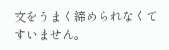文をうまく締められなくてすいません。